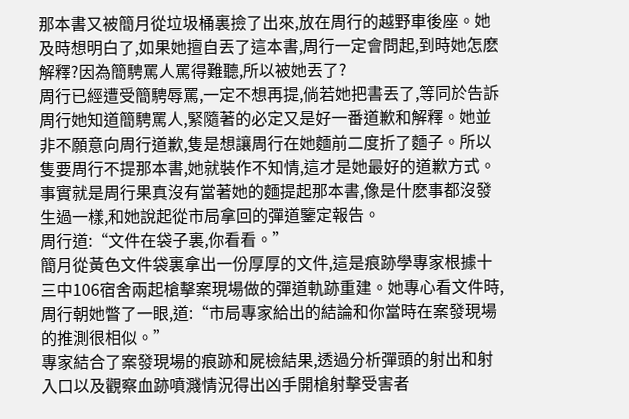那本書又被簡月從垃圾桶裏撿了出來,放在周行的越野車後座。她及時想明白了,如果她擅自丟了這本書,周行一定會問起,到時她怎麽解釋?因為簡騁罵人罵得難聽,所以被她丟了?
周行已經遭受簡騁辱罵,一定不想再提,倘若她把書丟了,等同於告訴周行她知道簡騁罵人,緊隨著的必定又是好一番道歉和解釋。她並非不願意向周行道歉,隻是想讓周行在她麵前二度折了麵子。所以隻要周行不提那本書,她就裝作不知情,這才是她最好的道歉方式。
事實就是周行果真沒有當著她的麵提起那本書,像是什麽事都沒發生過一樣,和她說起從市局拿回的彈道鑒定報告。
周行道:“文件在袋子裏,你看看。”
簡月從黃色文件袋裏拿出一份厚厚的文件,這是痕跡學專家根據十三中106宿舍兩起槍擊案現場做的彈道軌跡重建。她專心看文件時,周行朝她瞥了一眼,道:“市局專家給出的結論和你當時在案發現場的推測很相似。”
專家結合了案發現場的痕跡和屍檢結果,透過分析彈頭的射出和射入口以及觀察血跡噴濺情況得出凶手開槍射擊受害者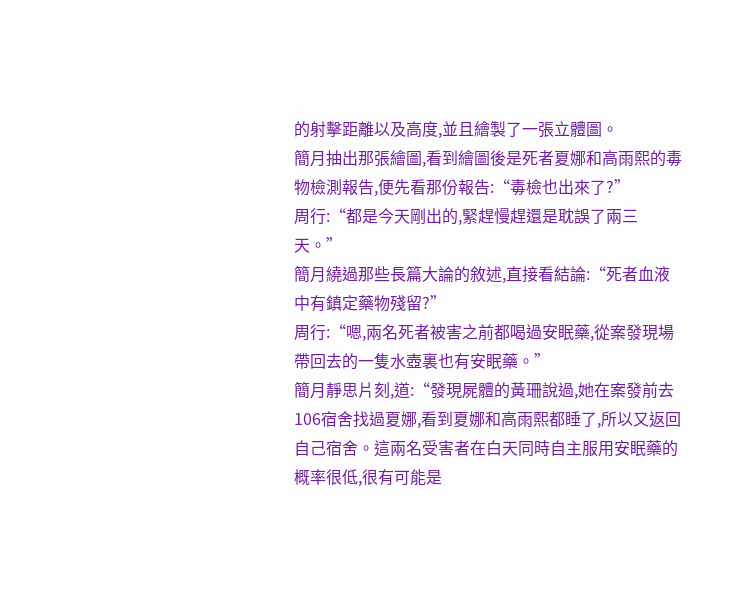的射擊距離以及高度,並且繪製了一張立體圖。
簡月抽出那張繪圖,看到繪圖後是死者夏娜和高雨熙的毒物檢測報告,便先看那份報告:“毒檢也出來了?”
周行:“都是今天剛出的,緊趕慢趕還是耽誤了兩三天。”
簡月繞過那些長篇大論的敘述,直接看結論:“死者血液中有鎮定藥物殘留?”
周行:“嗯,兩名死者被害之前都喝過安眠藥,從案發現場帶回去的一隻水壺裏也有安眠藥。”
簡月靜思片刻,道:“發現屍體的黃珊說過,她在案發前去106宿舍找過夏娜,看到夏娜和高雨熙都睡了,所以又返回自己宿舍。這兩名受害者在白天同時自主服用安眠藥的概率很低,很有可能是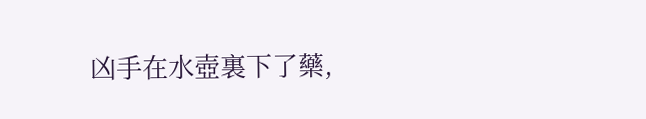凶手在水壺裏下了藥,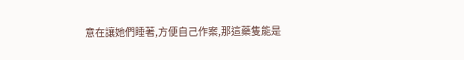意在讓她們睡著,方便自己作案,那這藥隻能是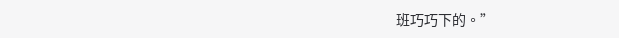班巧巧下的。”